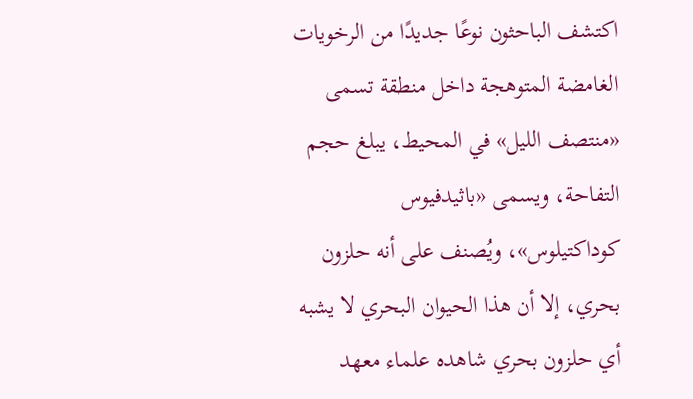اكتشف الباحثون نوعًا جديدًا من الرخويات الغامضة المتوهجة داخل منطقة تسمى «منتصف الليل» في المحيط، يبلغ حجم التفاحة، ويسمى «باثيدفيوس كوداكتيلوس»، ويُصنف على أنه حلزون بحري، إلا أن هذا الحيوان البحري لا يشبه أي حلزون بحري شاهده علماء معهد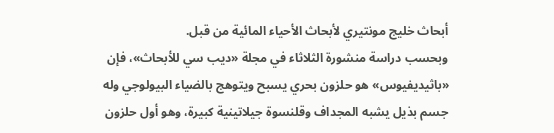أبحاث خليج مونتيري لأبحاث الأحياء المائية من قبل.
وبحسب دراسة منشورة الثلاثاء في مجلة «ديب سي للأبحاث»، فإن «باثيديفيوس» هو حلزون بحري يسبح ويتوهج بالضياء البيولوجي وله جسم بذيل يشبه المجداف وقلنسوة جيلاتينية كبيرة، وهو أول حلزون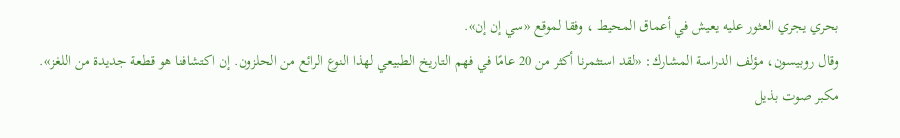بحري يجري العثور عليه يعيش في أعماق المحيط ، وفقا لموقع «سي إن إن».
وقال روبيسون، مؤلف الدراسة المشارك: «لقد استثمرنا أكثر من 20 عامًا في فهم التاريخ الطبيعي لهذا النوع الرائع من الحلزون. إن اكتشافنا هو قطعة جديدة من اللغز».
مكبر صوت بذيل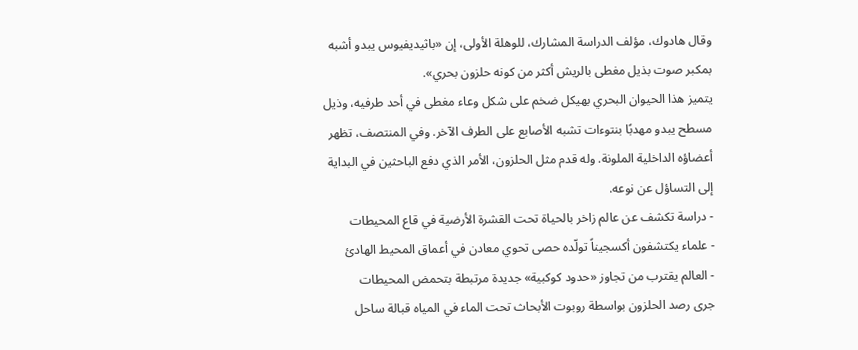وقال هادوك، مؤلف الدراسة المشارك، للوهلة الأولى، إن «باثيديفيوس يبدو أشبه بمكبر صوت بذيل مغطى بالريش أكثر من كونه حلزون بحري».
يتميز هذا الحيوان البحري بهيكل ضخم على شكل وعاء مغطى في أحد طرفيه، وذيل مسطح يبدو مهدبًا بنتوءات تشبه الأصابع على الطرف الآخر. وفي المنتصف، تظهر أعضاؤه الداخلية الملونة. وله قدم مثل الحلزون، الأمر الذي دفع الباحثين في البداية إلى التساؤل عن نوعه.
- دراسة تكشف عن عالم زاخر بالحياة تحت القشرة الأرضية في قاع المحيطات
- علماء يكتشفون أكسجيناً تولّده حصى تحوي معادن في أعماق المحيط الهادئ
- العالم يقترب من تجاوز «حدود كوكبية» جديدة مرتبطة بتحمض المحيطات
جرى رصد الحلزون بواسطة روبوت الأبحاث تحت الماء في المياه قبالة ساحل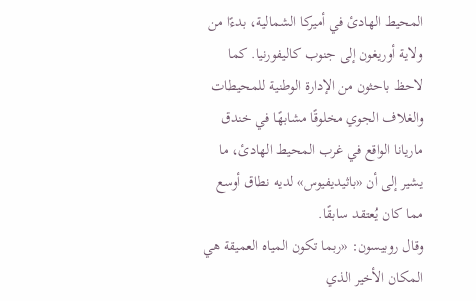المحيط الهادئ في أميركا الشمالية، بدءًا من ولاية أوريغون إلى جنوب كاليفورنيا. كما لاحظ باحثون من الإدارة الوطنية للمحيطات والغلاف الجوي مخلوقًا مشابهًا في خندق ماريانا الواقع في غرب المحيط الهادئ، ما يشير إلى أن «باثيديفيوس» لديه نطاق أوسع مما كان يُعتقد سابقًا.
وقال روبيسون: «ربما تكون المياه العميقة هي المكان الأخير الذي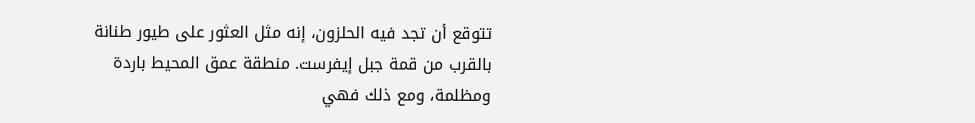تتوقع أن تجد فيه الحلزون، إنه مثل العثور على طيور طنانة بالقرب من قمة جبل إيفرست. منطقة عمق المحيط باردة ومظلمة، ومع ذلك فهي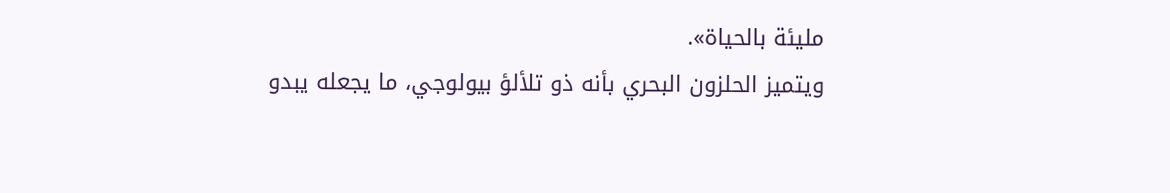مليئة بالحياة».
ويتميز الحلزون البحري بأنه ذو تلألؤ بيولوجي، ما يجعله يبدو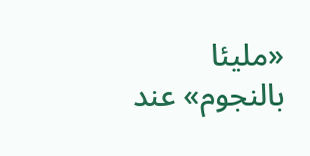«مليئا بالنجوم» عند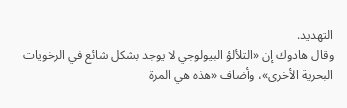التهديد.
وقال هادوك إن «التلألؤ البيولوجي لا يوجد بشكل شائع في الرخويات البحرية الأخرى»، وأضاف «هذه هي المرة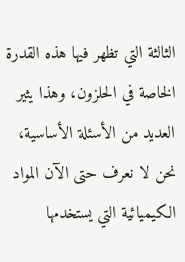الثالثة التي تظهر فيها هذه القدرة الخاصة في الحلزون، وهذا يثير العديد من الأسئلة الأساسية، نحن لا نعرف حتى الآن المواد الكيميائية التي يستخدمها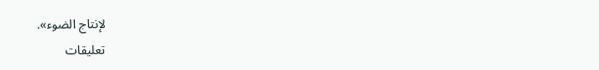لإنتاج الضوء».
تعليقات